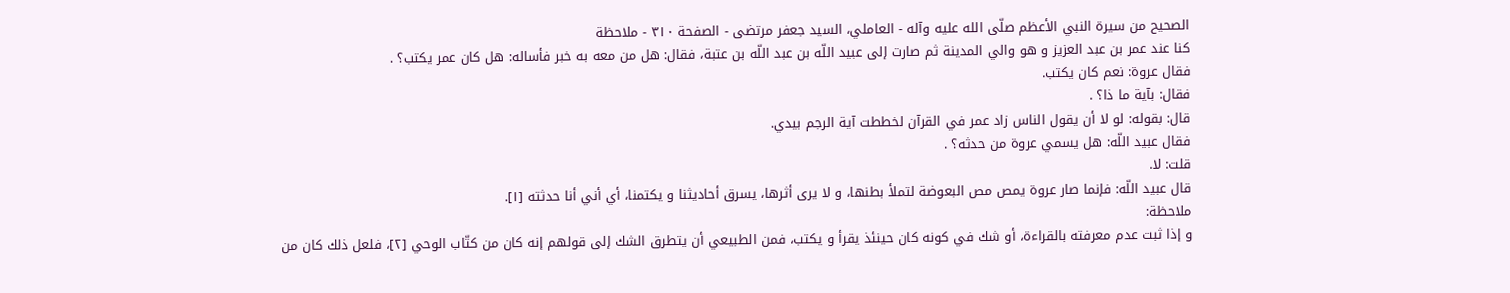الصحيح من سيرة النبي الأعظم صلّى الله عليه وآله - العاملي، السيد جعفر مرتضى - الصفحة ٣١٠ - ملاحظة
كنا عند عمر بن عبد العزيز و هو والي المدينة ثم صارت إلى عبيد اللّه بن عبد اللّه بن عتبة، فقال: هل من معه به خبر فأساله: هل كان عمر يكتب؟ .
فقال عروة: نعم كان يكتب.
فقال: بآية ما ذا؟ .
قال: بقوله: لو لا أن يقول الناس زاد عمر في القرآن لخططت آية الرجم بيدي.
فقال عبيد اللّه: هل يسمي عروة من حدثه؟ .
قلت: لا.
قال عبيد اللّه: فإنما صار عروة يمص مص البعوضة لتملأ بطنها، و لا يرى أثرها، يسرق أحاديثنا و يكتمنا، أي أني أنا حدثته [١].
ملاحظة:
و إذا ثبت عدم معرفته بالقراءة، أو شك في كونه كان حينئذ يقرأ و يكتب، فمن الطبيعي أن يتطرق الشك إلى قولهم إنه كان من كتّاب الوحي [٢]، فلعل ذلك كان من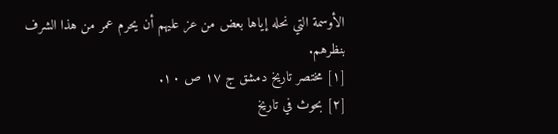الأوسمة التي نحله إياها بعض من عز عليهم أن يحرم عمر من هذا الشرف بنظرهم.
[١] مختصر تاريخ دمشق ج ١٧ ص ١٠.
[٢] بحوث في تاريخ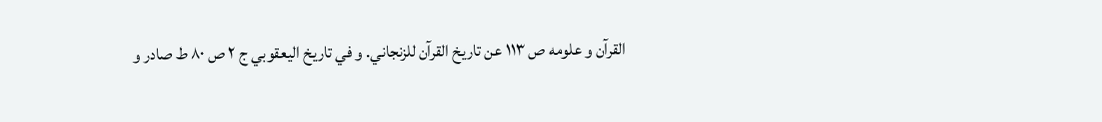القرآن و علومه ص ١١٣ عن تاريخ القرآن للزنجاني. و في تاريخ اليعقوبي ج ٢ ص ٨٠ ط صادر و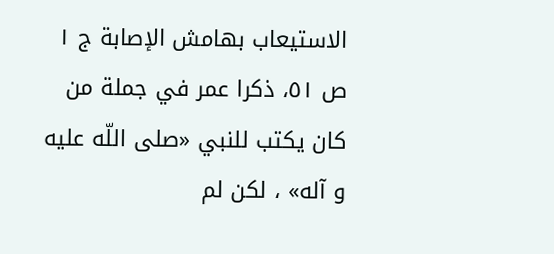الاستيعاب بهامش الإصابة ج ١ ص ٥١، ذكرا عمر في جملة من كان يكتب للنبي «صلى اللّه عليه و آله» ، لكن لم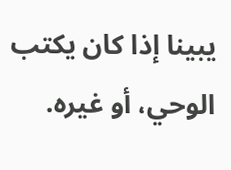يبينا إذا كان يكتب الوحي، أو غيره.